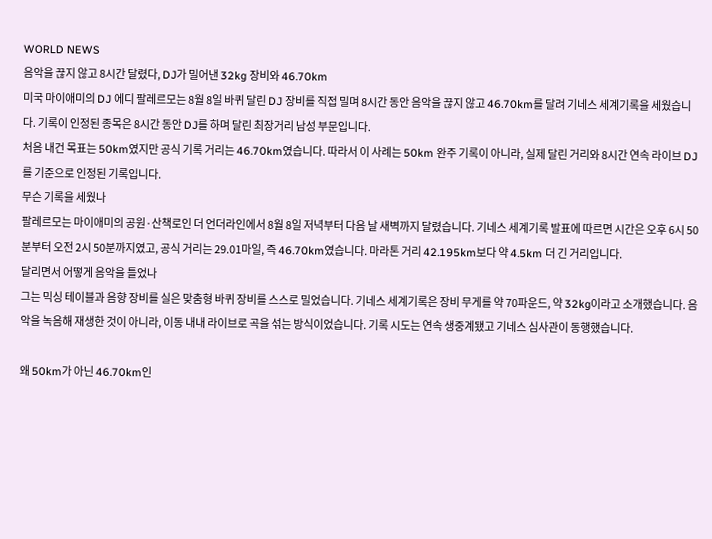WORLD NEWS
음악을 끊지 않고 8시간 달렸다, DJ가 밀어낸 32kg 장비와 46.70km
미국 마이애미의 DJ 에디 팔레르모는 8월 8일 바퀴 달린 DJ 장비를 직접 밀며 8시간 동안 음악을 끊지 않고 46.70km를 달려 기네스 세계기록을 세웠습니다. 기록이 인정된 종목은 8시간 동안 DJ를 하며 달린 최장거리 남성 부문입니다.
처음 내건 목표는 50km였지만 공식 기록 거리는 46.70km였습니다. 따라서 이 사례는 50km 완주 기록이 아니라, 실제 달린 거리와 8시간 연속 라이브 DJ를 기준으로 인정된 기록입니다.
무슨 기록을 세웠나
팔레르모는 마이애미의 공원·산책로인 더 언더라인에서 8월 8일 저녁부터 다음 날 새벽까지 달렸습니다. 기네스 세계기록 발표에 따르면 시간은 오후 6시 50분부터 오전 2시 50분까지였고, 공식 거리는 29.01마일, 즉 46.70km였습니다. 마라톤 거리 42.195km보다 약 4.5km 더 긴 거리입니다.
달리면서 어떻게 음악을 틀었나
그는 믹싱 테이블과 음향 장비를 실은 맞춤형 바퀴 장비를 스스로 밀었습니다. 기네스 세계기록은 장비 무게를 약 70파운드, 약 32kg이라고 소개했습니다. 음악을 녹음해 재생한 것이 아니라, 이동 내내 라이브로 곡을 섞는 방식이었습니다. 기록 시도는 연속 생중계됐고 기네스 심사관이 동행했습니다.

왜 50km가 아닌 46.70km인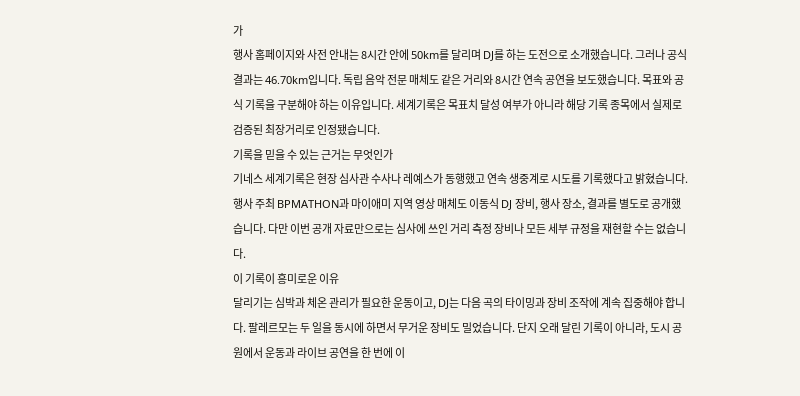가
행사 홈페이지와 사전 안내는 8시간 안에 50km를 달리며 DJ를 하는 도전으로 소개했습니다. 그러나 공식 결과는 46.70km입니다. 독립 음악 전문 매체도 같은 거리와 8시간 연속 공연을 보도했습니다. 목표와 공식 기록을 구분해야 하는 이유입니다. 세계기록은 목표치 달성 여부가 아니라 해당 기록 종목에서 실제로 검증된 최장거리로 인정됐습니다.
기록을 믿을 수 있는 근거는 무엇인가
기네스 세계기록은 현장 심사관 수사나 레예스가 동행했고 연속 생중계로 시도를 기록했다고 밝혔습니다. 행사 주최 BPMATHON과 마이애미 지역 영상 매체도 이동식 DJ 장비, 행사 장소, 결과를 별도로 공개했습니다. 다만 이번 공개 자료만으로는 심사에 쓰인 거리 측정 장비나 모든 세부 규정을 재현할 수는 없습니다.
이 기록이 흥미로운 이유
달리기는 심박과 체온 관리가 필요한 운동이고, DJ는 다음 곡의 타이밍과 장비 조작에 계속 집중해야 합니다. 팔레르모는 두 일을 동시에 하면서 무거운 장비도 밀었습니다. 단지 오래 달린 기록이 아니라, 도시 공원에서 운동과 라이브 공연을 한 번에 이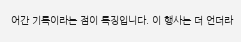어간 기록이라는 점이 특징입니다. 이 행사는 더 언더라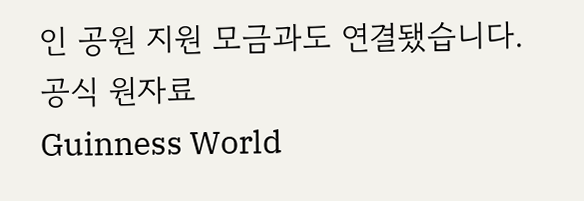인 공원 지원 모금과도 연결됐습니다.
공식 원자료
Guinness World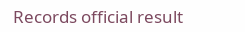Records official result